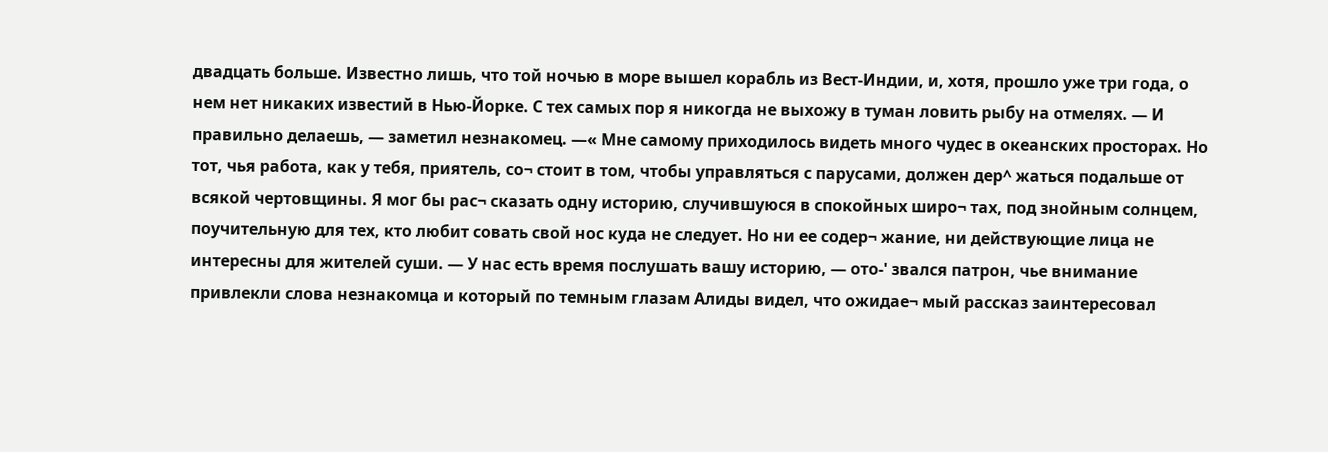двадцать больше. Известно лишь, что той ночью в море вышел корабль из Вест-Индии, и, хотя, прошло уже три года, о нем нет никаких известий в Нью-Йорке. С тех самых пор я никогда не выхожу в туман ловить рыбу на отмелях. — И правильно делаешь, — заметил незнакомец. —« Мне самому приходилось видеть много чудес в океанских просторах. Но тот, чья работа, как у тебя, приятель, со¬ стоит в том, чтобы управляться с парусами, должен дер^ жаться подальше от всякой чертовщины. Я мог бы рас¬ сказать одну историю, случившуюся в спокойных широ¬ тах, под знойным солнцем, поучительную для тех, кто любит совать свой нос куда не следует. Но ни ее содер¬ жание, ни действующие лица не интересны для жителей суши. — У нас есть время послушать вашу историю, — ото-' звался патрон, чье внимание привлекли слова незнакомца и который по темным глазам Алиды видел, что ожидае¬ мый рассказ заинтересовал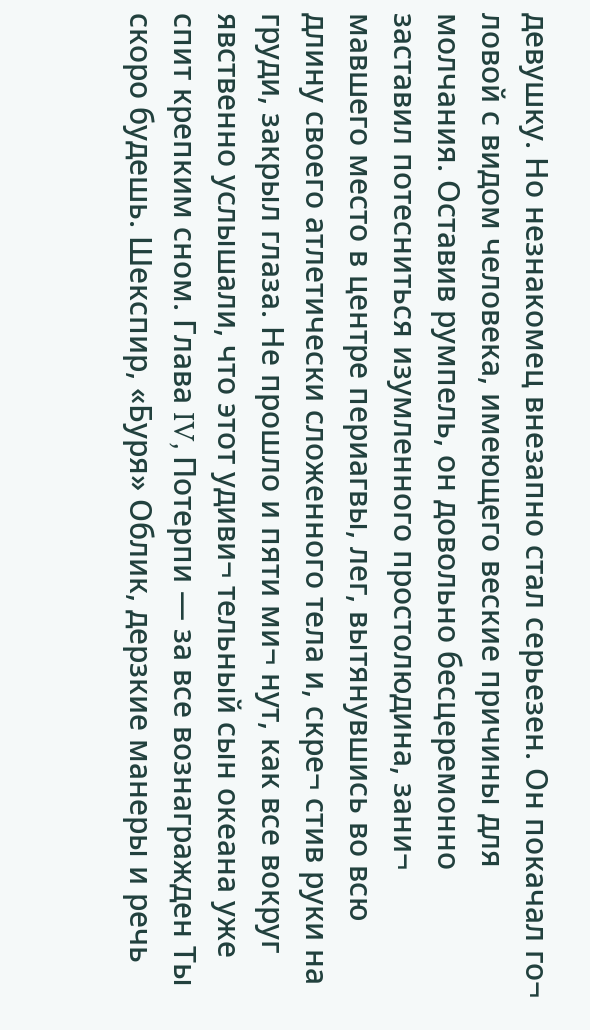девушку. Но незнакомец внезапно стал серьезен. Он покачал го¬ ловой с видом человека, имеющего веские причины для молчания. Оставив румпель, он довольно бесцеремонно заставил потесниться изумленного простолюдина, зани¬ мавшего место в центре периагвы, лег, вытянувшись во всю длину своего атлетически сложенного тела и, скре¬ стив руки на груди, закрыл глаза. Не прошло и пяти ми¬ нут, как все вокруг явственно услышали, что этот удиви¬ тельный сын океана уже спит крепким сном. Глава IV, Потерпи — за все вознагражден Ты скоро будешь. Шекспир, «Буря» Облик, дерзкие манеры и речь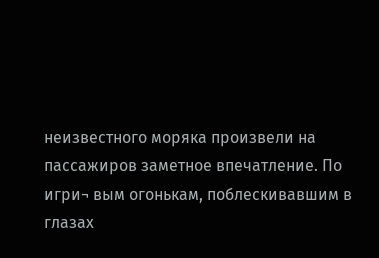неизвестного моряка произвели на пассажиров заметное впечатление. По игри¬ вым огонькам, поблескивавшим в глазах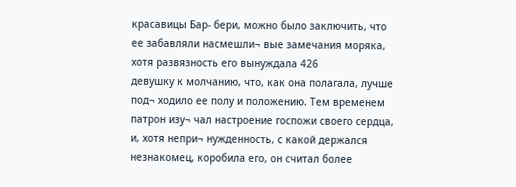красавицы Бар- бери, можно было заключить, что ее забавляли насмешли¬ вые замечания моряка, хотя развязность его вынуждала 426
девушку к молчанию, что, как она полагала, лучше под¬ ходило ее полу и положению. Тем временем патрон изу¬ чал настроение госпожи своего сердца, и, хотя непри¬ нужденность, с какой держался незнакомец, коробила его, он считал более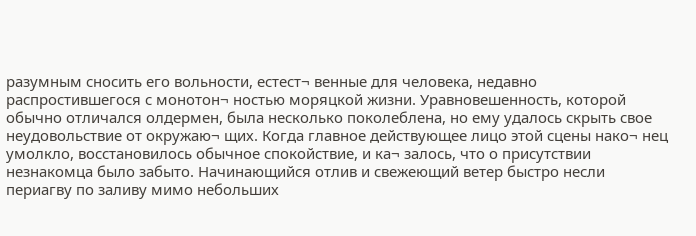разумным сносить его вольности, естест¬ венные для человека, недавно распростившегося с монотон¬ ностью моряцкой жизни. Уравновешенность, которой обычно отличался олдермен, была несколько поколеблена, но ему удалось скрыть свое неудовольствие от окружаю¬ щих. Когда главное действующее лицо этой сцены нако¬ нец умолкло, восстановилось обычное спокойствие, и ка¬ залось, что о присутствии незнакомца было забыто. Начинающийся отлив и свежеющий ветер быстро несли периагву по заливу мимо небольших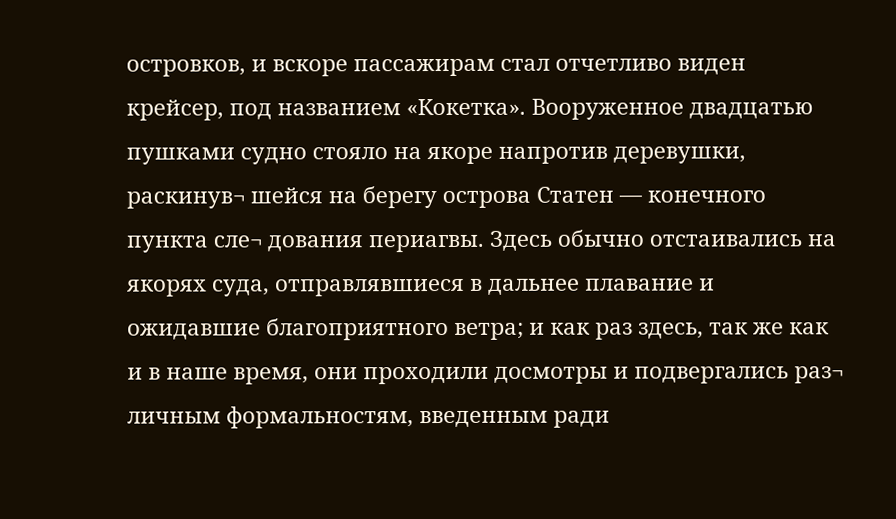островков, и вскоре пассажирам стал отчетливо виден крейсер, под названием «Кокетка». Вооруженное двадцатью пушками судно стояло на якоре напротив деревушки, раскинув¬ шейся на берегу острова Статен — конечного пункта сле¬ дования периагвы. Здесь обычно отстаивались на якорях суда, отправлявшиеся в дальнее плавание и ожидавшие благоприятного ветра; и как раз здесь, так же как и в наше время, они проходили досмотры и подвергались раз¬ личным формальностям, введенным ради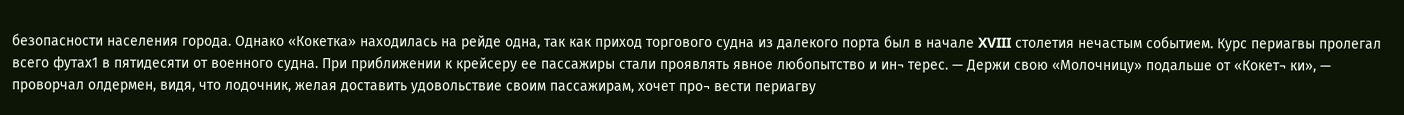безопасности населения города. Однако «Кокетка» находилась на рейде одна, так как приход торгового судна из далекого порта был в начале XVIII столетия нечастым событием. Курс периагвы пролегал всего футах1 в пятидесяти от военного судна. При приближении к крейсеру ее пассажиры стали проявлять явное любопытство и ин¬ терес. — Держи свою «Молочницу» подальше от «Кокет¬ ки», — проворчал олдермен, видя, что лодочник, желая доставить удовольствие своим пассажирам, хочет про¬ вести периагву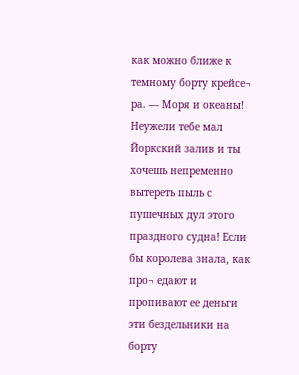как можно ближе к темному борту крейсе¬ ра. — Моря и океаны! Неужели тебе мал Йоркский залив и ты хочешь непременно вытереть пыль с пушечных дул этого праздного судна! Если бы королева знала, как про¬ едают и пропивают ее деньги эти бездельники на борту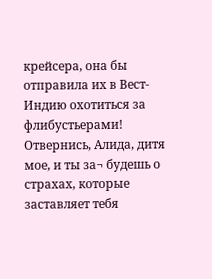крейсера, она бы отправила их в Вест-Индию охотиться за флибустьерами! Отвернись, Алида, дитя мое, и ты за¬ будешь о страхах, которые заставляет тебя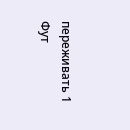переживать 1 Фут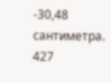-30,48 сантиметра. 427